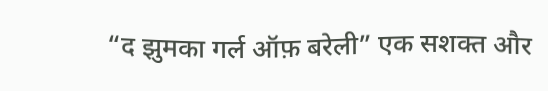“द झुमका गर्ल ऑफ़ बरेली” एक सशक्त और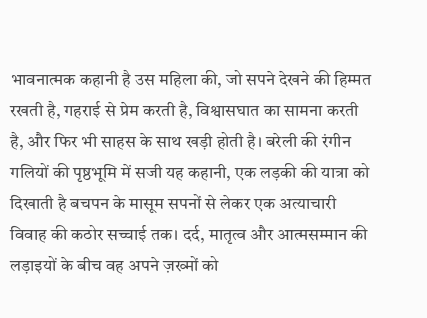भावनात्मक कहानी है उस महिला की, जो सपने देखने की हिम्मत रखती है, गहराई से प्रेम करती है, विश्वासघात का सामना करती है, और फिर भी साहस के साथ खड़ी होती है। बरेली की रंगीन गलियों की पृष्ठभूमि में सजी यह कहानी, एक लड़की की यात्रा को दिखाती है बचपन के मासूम सपनों से लेकर एक अत्याचारी विवाह की कठोर सच्चाई तक। दर्द, मातृत्व और आत्मसम्मान की लड़ाइयों के बीच वह अपने ज़ख्मों को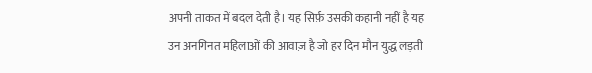अपनी ताकत में बदल देती है। यह सिर्फ़ उसकी कहानी नहीं है यह उन अनगिनत महिलाओं की आवाज़ है जो हर दिन मौन युद्ध लड़ती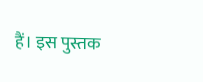हैं। इस पुस्तक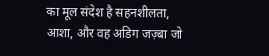का मूल संदेश है सहनशीलता, आशा, और वह अडिग जज़्बा जो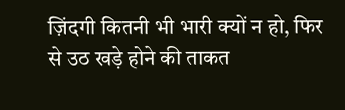ज़िंदगी कितनी भी भारी क्यों न हो, फिर से उठ खड़े होने की ताकत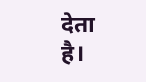देता है।